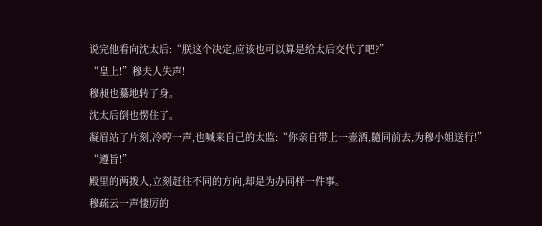说完他看向沈太后:“朕这个决定,应该也可以算是给太后交代了吧?”
“皇上!”穆夫人失声!
穆昶也驀地转了身。
沈太后倒也愣住了。
凝眉站了片刻,冷哼一声,也喊来自己的太监:“你亲自带上一壶酒,隨同前去,为穆小姐送行!”
“遵旨!”
殿里的两拨人,立刻赶往不同的方向,却是为办同样一件事。
穆疏云一声悽厉的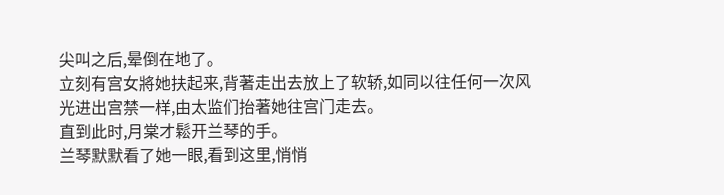尖叫之后,晕倒在地了。
立刻有宫女將她扶起来,背著走出去放上了软轿,如同以往任何一次风光进出宫禁一样,由太监们抬著她往宫门走去。
直到此时,月棠才鬆开兰琴的手。
兰琴默默看了她一眼,看到这里,悄悄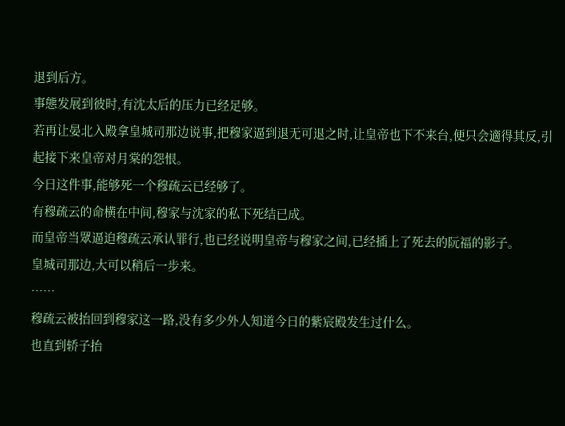退到后方。
事態发展到彼时,有沈太后的压力已经足够。
若再让晏北入殿拿皇城司那边说事,把穆家逼到退无可退之时,让皇帝也下不来台,便只会適得其反,引起接下来皇帝对月棠的怨恨。
今日这件事,能够死一个穆疏云已经够了。
有穆疏云的命横在中间,穆家与沈家的私下死结已成。
而皇帝当眾逼迫穆疏云承认罪行,也已经说明皇帝与穆家之间,已经插上了死去的阮福的影子。
皇城司那边,大可以稍后一步来。
……
穆疏云被抬回到穆家这一路,没有多少外人知道今日的紫宸殿发生过什么。
也直到轿子抬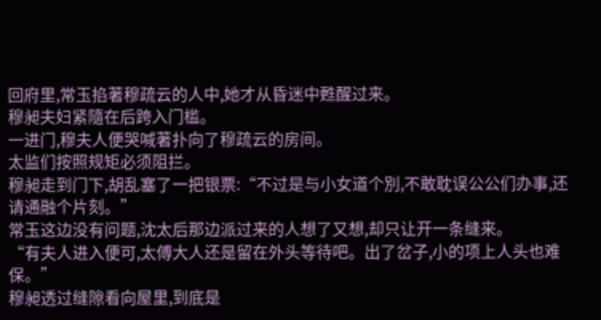回府里,常玉掐著穆疏云的人中,她才从昏迷中甦醒过来。
穆昶夫妇紧隨在后跨入门槛。
一进门,穆夫人便哭喊著扑向了穆疏云的房间。
太监们按照规矩必须阻拦。
穆昶走到门下,胡乱塞了一把银票:“不过是与小女道个別,不敢耽误公公们办事,还请通融个片刻。”
常玉这边没有问题,沈太后那边派过来的人想了又想,却只让开一条缝来。
“有夫人进入便可,太傅大人还是留在外头等待吧。出了岔子,小的项上人头也难保。”
穆昶透过缝隙看向屋里,到底是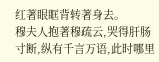红著眼眶背转著身去。
穆夫人抱著穆疏云,哭得肝肠寸断,纵有千言万语,此时哪里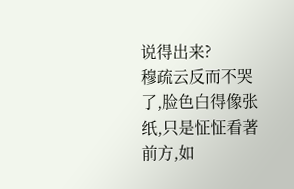说得出来?
穆疏云反而不哭了,脸色白得像张纸,只是怔怔看著前方,如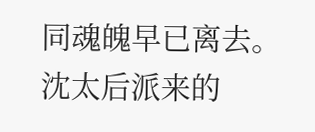同魂魄早已离去。
沈太后派来的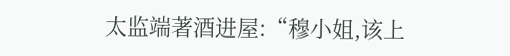太监端著酒进屋:“穆小姐,该上